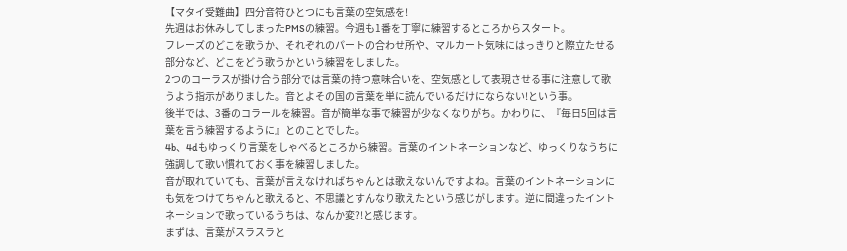【マタイ受難曲】四分音符ひとつにも言葉の空気感を!
先週はお休みしてしまったPMSの練習。今週も1番を丁寧に練習するところからスタート。
フレーズのどこを歌うか、それぞれのパートの合わせ所や、マルカート気味にはっきりと際立たせる部分など、どこをどう歌うかという練習をしました。
2つのコーラスが掛け合う部分では言葉の持つ意味合いを、空気感として表現させる事に注意して歌うよう指示がありました。音とよその国の言葉を単に読んでいるだけにならない!という事。
後半では、3番のコラールを練習。音が簡単な事で練習が少なくなりがち。かわりに、『毎日5回は言葉を言う練習するように』とのことでした。
4b、4dもゆっくり言葉をしゃべるところから練習。言葉のイントネーションなど、ゆっくりなうちに強調して歌い慣れておく事を練習しました。
音が取れていても、言葉が言えなければちゃんとは歌えないんですよね。言葉のイントネーションにも気をつけてちゃんと歌えると、不思議とすんなり歌えたという感じがします。逆に間違ったイントネーションで歌っているうちは、なんか変?!と感じます。
まずは、言葉がスラスラと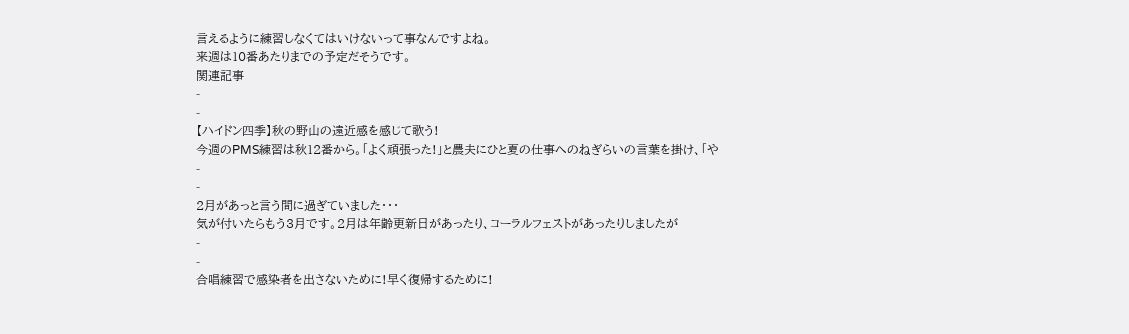言えるように練習しなくてはいけないって事なんですよね。
来週は10番あたりまでの予定だそうです。
関連記事
-
-
【ハイドン四季】秋の野山の遠近感を感じて歌う!
今週のPMS練習は秋12番から。「よく頑張った!」と農夫にひと夏の仕事へのねぎらいの言葉を掛け、「や
-
-
2月があっと言う間に過ぎていました・・・
気が付いたらもう3月です。2月は年齢更新日があったり、コーラルフェストがあったりしましたが
-
-
合唱練習で感染者を出さないために!早く復帰するために!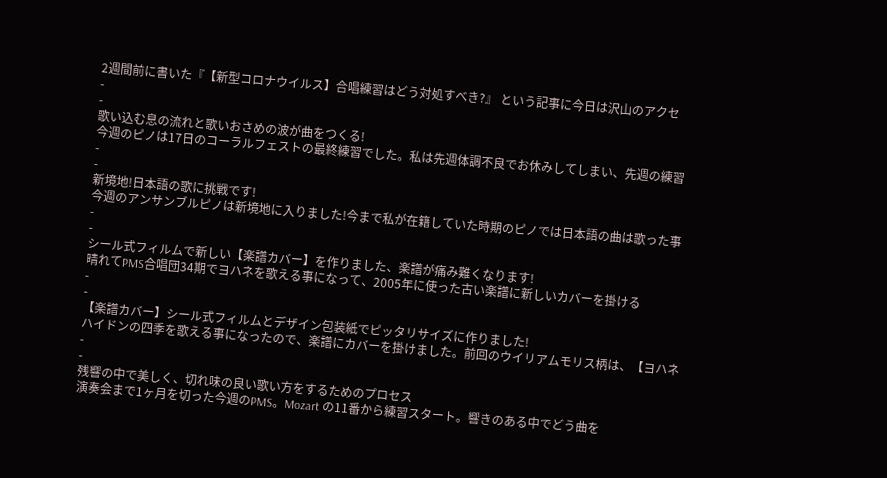2週間前に書いた『【新型コロナウイルス】合唱練習はどう対処すべき?』 という記事に今日は沢山のアクセ
-
-
歌い込む息の流れと歌いおさめの波が曲をつくる!
今週のピノは17日のコーラルフェストの最終練習でした。私は先週体調不良でお休みしてしまい、先週の練習
-
-
新境地!日本語の歌に挑戦です!
今週のアンサンブルピノは新境地に入りました!今まで私が在籍していた時期のピノでは日本語の曲は歌った事
-
-
シール式フィルムで新しい【楽譜カバー】を作りました、楽譜が痛み難くなります!
晴れてPMS合唱団34期でヨハネを歌える事になって、2005年に使った古い楽譜に新しいカバーを掛ける
-
-
【楽譜カバー】シール式フィルムとデザイン包装紙でピッタリサイズに作りました!
ハイドンの四季を歌える事になったので、楽譜にカバーを掛けました。前回のウイリアムモリス柄は、【ヨハネ
-
-
残響の中で美しく、切れ味の良い歌い方をするためのプロセス
演奏会まで1ヶ月を切った今週のPMS。Mozart の11番から練習スタート。響きのある中でどう曲を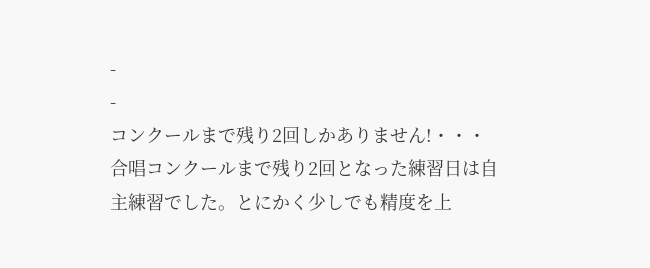-
-
コンクールまで残り2回しかありません!・・・
合唱コンクールまで残り2回となった練習日は自主練習でした。とにかく少しでも精度を上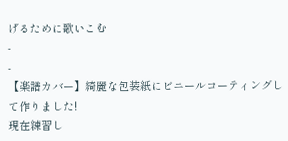げるために歌いこむ
-
-
【楽譜カバー】綺麗な包装紙にビニールコーティングして作りました!
現在練習し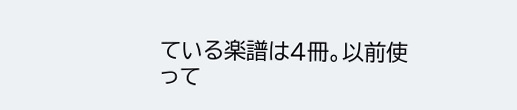ている楽譜は4冊。以前使って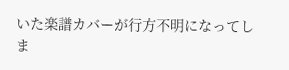いた楽譜カバーが行方不明になってしま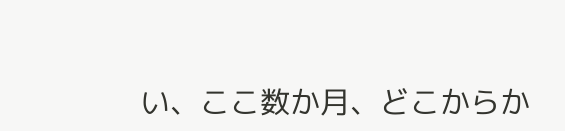い、ここ数か月、どこからか